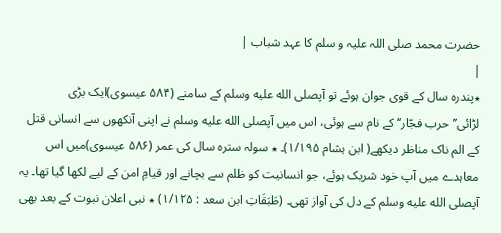حضرت محمد صلی اللہ علیہ و سلم کا عہد شباب |
|
٭پندرہ سال کے قوی جوان ہوئے تو آپصلى الله عليه وسلم کے سامنے (۵۸۴ عیسوی)ایک بڑی لڑائی’’حرب فجّار‘‘ کے نام سے ہوئی، اس میں آپصلى الله عليه وسلم نے اپنی آنکھوں سے انسانی قتل کے الم ناک مناظر دیکھے( ابن ہشام ۱/۱۹۵)۔ ٭ سولہ سترہ سال کی عمر (۵۸۶ عیسوی)میں اس معاہدے میں آپ خود شریک ہوئے، جو انسانیت کو ظلم سے بچانے اور قیامِ امن کے لیے لکھا گیا تھا۔ یہ آپصلى الله عليه وسلم کے دل کی آواز تھی۔ (طَبَقَاتِ ابن سعد : ۱/۱۲۵) ٭ نبی اعلان نبوت کے بعد بھی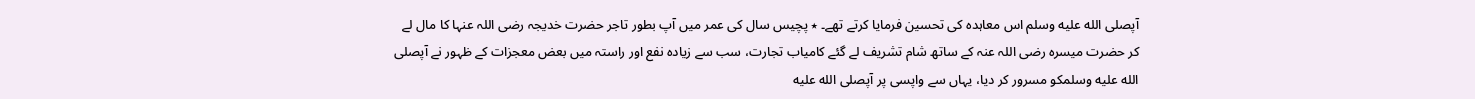آپصلى الله عليه وسلم اس معاہدہ کی تحسین فرمایا کرتے تھے۔ ٭ پچیس سال کی عمر میں آپ بطور تاجر حضرت خدیجہ رضی اللہ عنہا کا مال لے کر حضرت میسرہ رضی اللہ عنہ کے ساتھ شام تشریف لے گئے کامیاب تجارت، سب سے زیادہ نفع اور راستہ میں بعض معجزات کے ظہور نے آپصلى الله عليه وسلمکو مسرور کر دیا، یہاں سے واپسی پر آپصلى الله عليه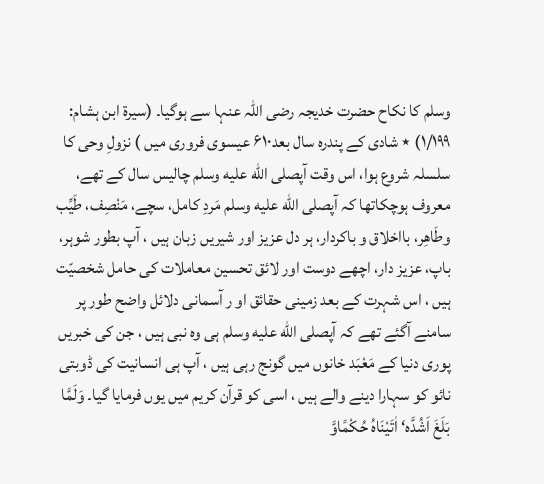وسلم کا نکاح حضرت خدیجہ رضی اللہ عنہا سے ہوگیا۔ (سیرۃ ابن ہشام: ۱/۱۹۹) ٭ شادی کے پندرہ سال بعد۶۱۰ عیسوی فروری میں ) نزولِ وحی کا سلسلہ شروع ہوا، اس وقت آپصلى الله عليه وسلم چالیس سال کے تھے، معروف ہوچکاتھا کہ آپصلى الله عليه وسلم مَردِ کامل، سچے، مَنْصِف، طَیِّب وطَاھِر، بااخلاق و باکردار، ہر دل عزیز اور شیریں زبان ہیں ، آپ بطور شوہر، باپ، عزیز دار، اچھے دوست اور لائق تحسین معاملات کی حامل شخصیّت ہیں ، اس شہرت کے بعد زمینی حقائق او ر آسمانی دلائل واضح طور پر سامنے آگئے تھے کہ آپصلى الله عليه وسلم ہی وہ نبی ہیں ، جن کی خبریں پوری دنیا کے مَعْبَد خانوں میں گونج رہی ہیں ، آپ ہی انسانیت کی ڈوبتی نائو کو سہارا دینے والے ہیں ، اسی کو قرآن کریم میں یوں فرمایا گیا۔ وَلَمَّا بَلَغَ اَشُدَّہ‘ اٰتَیْنَاہُ حُکْمًاوَّ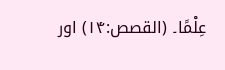عِلْمًا۔ (القصص:۱۴) اور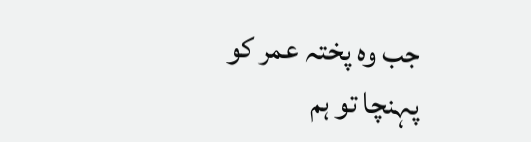جب وہ پختہ عمر کو پہنچا تو ہم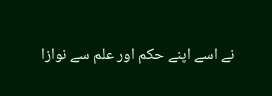نے اسے اپنے حکم اور علم سے نوازا